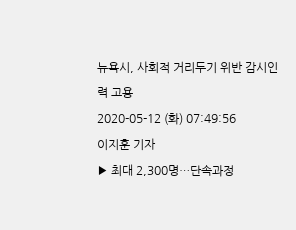뉴욕시, 사회적 거리두기 위반 감시인력 고용
2020-05-12 (화) 07:49:56
이지훈 기자
▶ 최대 2,300명…단속과정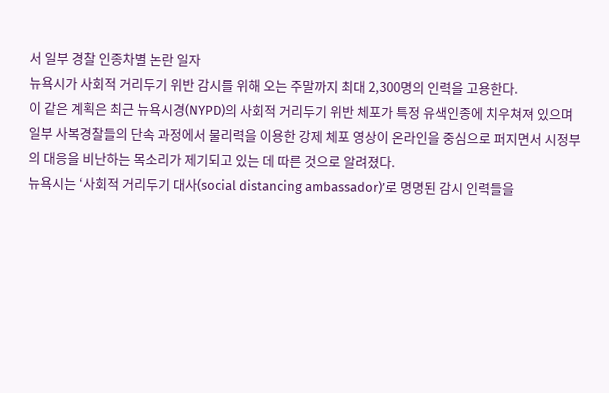서 일부 경찰 인종차별 논란 일자
뉴욕시가 사회적 거리두기 위반 감시를 위해 오는 주말까지 최대 2,300명의 인력을 고용한다.
이 같은 계획은 최근 뉴욕시경(NYPD)의 사회적 거리두기 위반 체포가 특정 유색인종에 치우쳐져 있으며 일부 사복경찰들의 단속 과정에서 물리력을 이용한 강제 체포 영상이 온라인을 중심으로 퍼지면서 시정부의 대응을 비난하는 목소리가 제기되고 있는 데 따른 것으로 알려졌다.
뉴욕시는 ‘사회적 거리두기 대사(social distancing ambassador)’로 명명된 감시 인력들을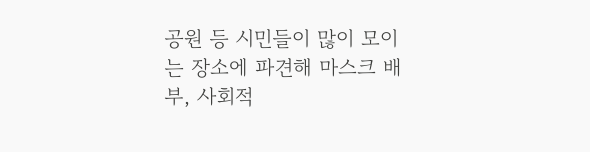공원 등 시민들이 많이 모이는 장소에 파견해 마스크 배부, 사회적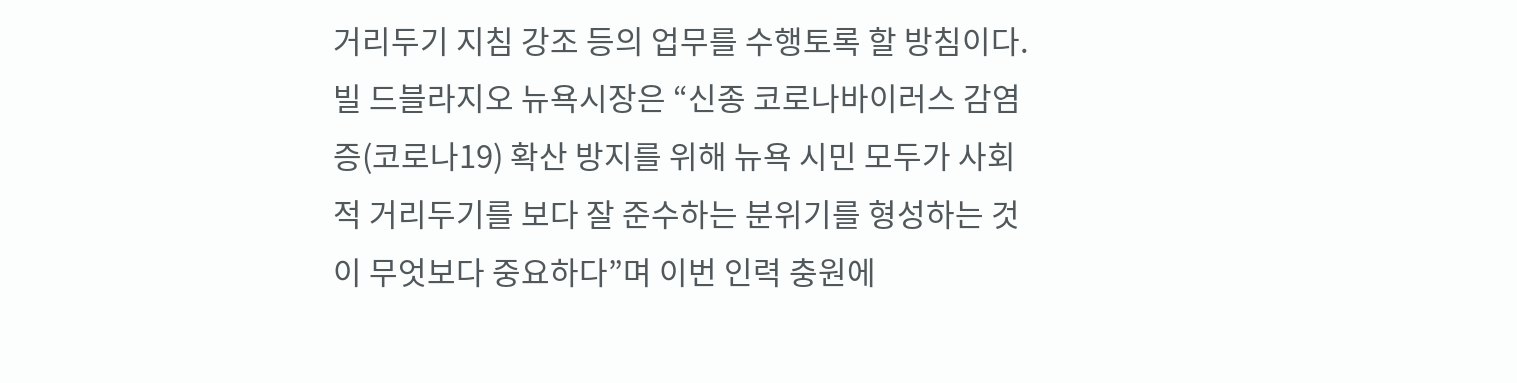거리두기 지침 강조 등의 업무를 수행토록 할 방침이다.
빌 드블라지오 뉴욕시장은 “신종 코로나바이러스 감염증(코로나19) 확산 방지를 위해 뉴욕 시민 모두가 사회적 거리두기를 보다 잘 준수하는 분위기를 형성하는 것이 무엇보다 중요하다”며 이번 인력 충원에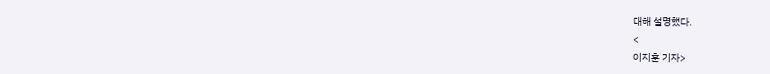대해 설명했다.
<
이지훈 기자>